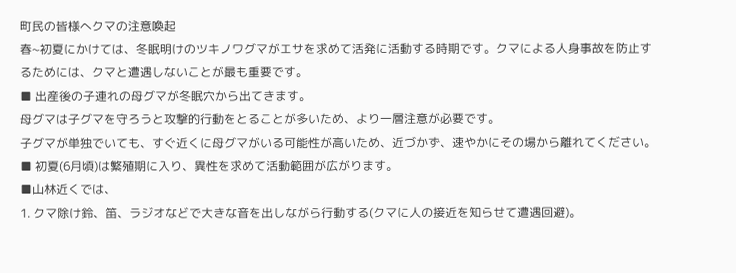町民の皆様へクマの注意喚起
春~初夏にかけては、冬眠明けのツキノワグマがエサを求めて活発に活動する時期です。クマによる人身事故を防止するためには、クマと遭遇しないことが最も重要です。
■ 出産後の子連れの母グマが冬眠穴から出てきます。
母グマは子グマを守ろうと攻撃的行動をとることが多いため、より一層注意が必要です。
子グマが単独でいても、すぐ近くに母グマがいる可能性が高いため、近づかず、速やかにその場から離れてください。
■ 初夏(6月頃)は繁殖期に入り、異性を求めて活動範囲が広がります。
■山林近くでは、
1. クマ除け鈴、笛、ラジオなどで大きな音を出しながら行動する(クマに人の接近を知らせて遭遇回避)。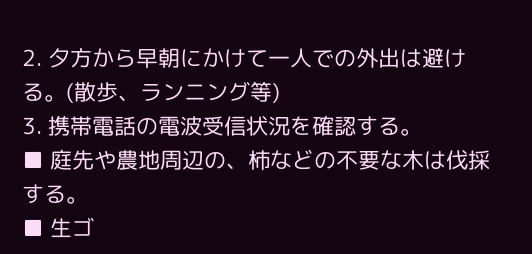2. 夕方から早朝にかけて一人での外出は避ける。(散歩、ランニング等)
3. 携帯電話の電波受信状況を確認する。
■ 庭先や農地周辺の、柿などの不要な木は伐採する。
■ 生ゴ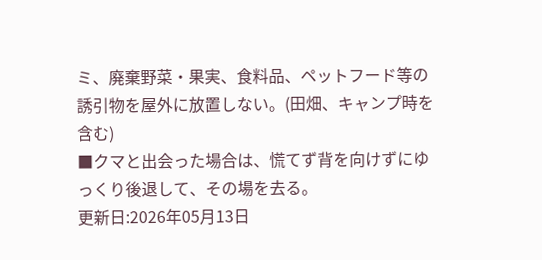ミ、廃棄野菜・果実、食料品、ペットフード等の誘引物を屋外に放置しない。(田畑、キャンプ時を含む)
■クマと出会った場合は、慌てず背を向けずにゆっくり後退して、その場を去る。
更新日:2026年05月13日